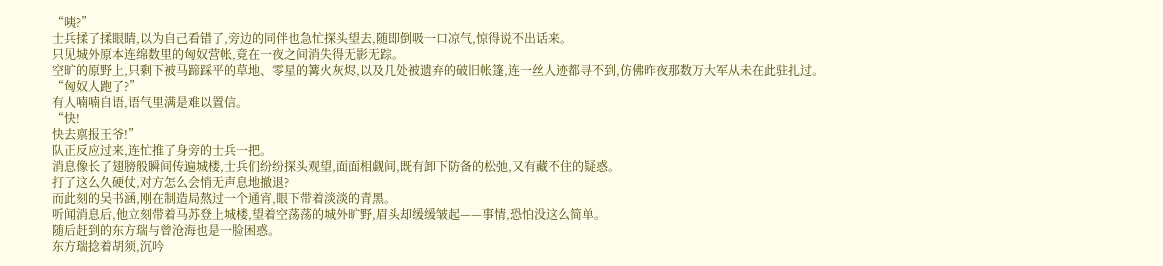“咦?”
士兵揉了揉眼睛,以为自己看错了,旁边的同伴也急忙探头望去,随即倒吸一口凉气,惊得说不出话来。
只见城外原本连绵数里的匈奴营帐,竟在一夜之间消失得无影无踪。
空旷的原野上,只剩下被马蹄踩平的草地、零星的篝火灰烬,以及几处被遗弃的破旧帐篷,连一丝人迹都寻不到,仿佛昨夜那数万大军从未在此驻扎过。
“匈奴人跑了?”
有人喃喃自语,语气里满是难以置信。
“快!
快去禀报王爷!”
队正反应过来,连忙推了身旁的士兵一把。
消息像长了翅膀般瞬间传遍城楼,士兵们纷纷探头观望,面面相觑间,既有卸下防备的松弛,又有藏不住的疑惑。
打了这么久硬仗,对方怎么会悄无声息地撤退?
而此刻的吴书涵,刚在制造局熬过一个通宵,眼下带着淡淡的青黑。
听闻消息后,他立刻带着马苏登上城楼,望着空荡荡的城外旷野,眉头却缓缓皱起——事情,恐怕没这么简单。
随后赶到的东方瑞与曾沧海也是一脸困惑。
东方瑞捻着胡须,沉吟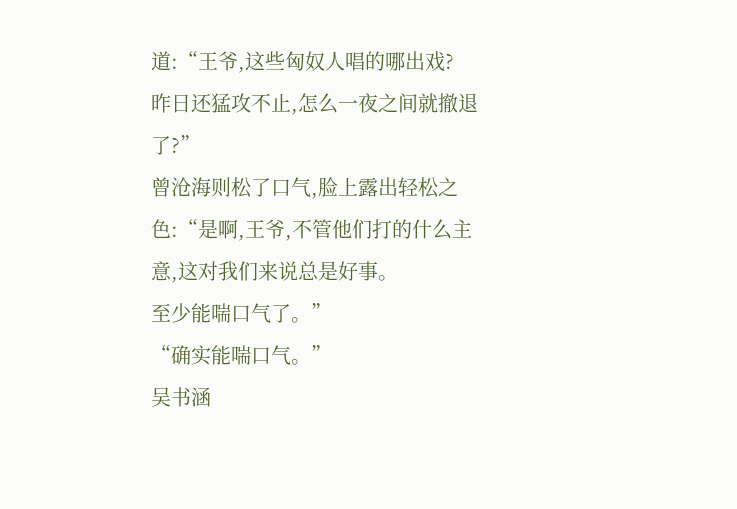道:“王爷,这些匈奴人唱的哪出戏?
昨日还猛攻不止,怎么一夜之间就撤退了?”
曾沧海则松了口气,脸上露出轻松之色:“是啊,王爷,不管他们打的什么主意,这对我们来说总是好事。
至少能喘口气了。”
“确实能喘口气。”
吴书涵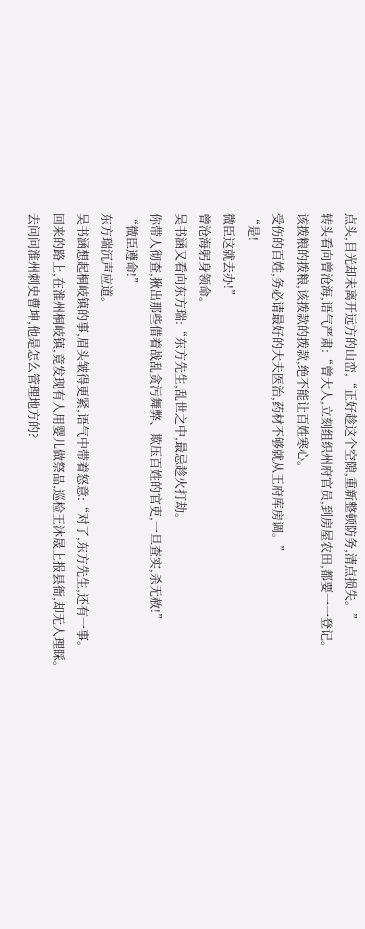点头,目光却未离开远方的山峦,“正好趁这个空隙,重新整顿防务,清点损失。”
转头看向曾沧海,语气严肃:“曾大人,立刻组织州府官员,到房屋农田,都要一一登记。
该拨粮的拨粮,该拨款的拨款,绝不能让百姓寒心。
受伤的百姓,务必请最好的大夫医治,药材不够就从王府库房调。”
“是!
微臣这就去办!”
曾沧海躬身领命。
吴书涵又看向东方瑞:“东方先生,乱世之中,最忌趁火打劫。
你带人彻查,揪出那些借着战乱贪污舞弊、欺压百姓的官吏,一旦查实,杀无赦!”
“微臣遵命!”
东方瑞沉声应道。
吴书涵想起桐岐镇的事,眉头皱得更紧,语气中带着怒意:“对了,东方先生,还有一事。
回来的路上,在淮州桐岐镇,竟发现有人用婴儿做祭品,巡检王沐晟上报县衙,却无人理睬。
去问问淮州刺史曹坤,他是怎么管理地方的?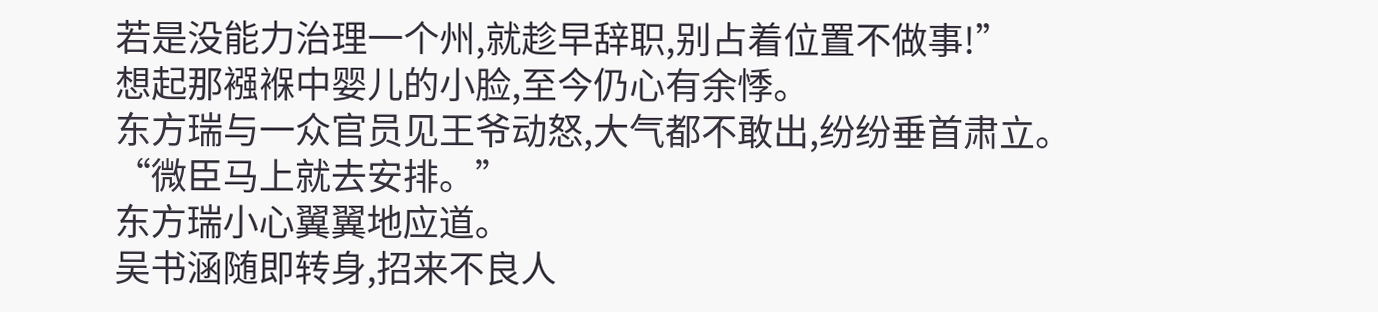若是没能力治理一个州,就趁早辞职,别占着位置不做事!”
想起那襁褓中婴儿的小脸,至今仍心有余悸。
东方瑞与一众官员见王爷动怒,大气都不敢出,纷纷垂首肃立。
“微臣马上就去安排。”
东方瑞小心翼翼地应道。
吴书涵随即转身,招来不良人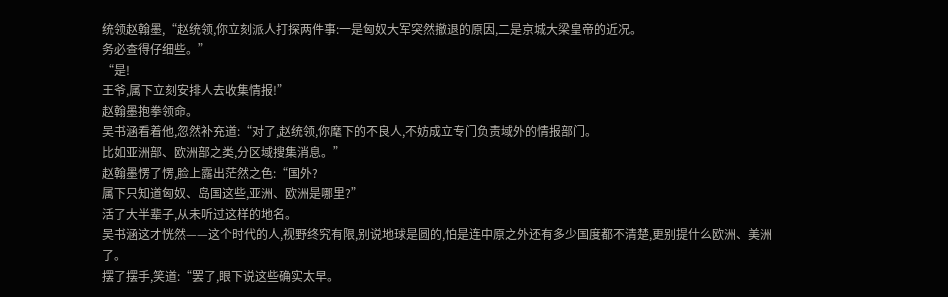统领赵翰墨,“赵统领,你立刻派人打探两件事:一是匈奴大军突然撤退的原因,二是京城大梁皇帝的近况。
务必查得仔细些。”
“是!
王爷,属下立刻安排人去收集情报!”
赵翰墨抱拳领命。
吴书涵看着他,忽然补充道:“对了,赵统领,你麾下的不良人,不妨成立专门负责域外的情报部门。
比如亚洲部、欧洲部之类,分区域搜集消息。”
赵翰墨愣了愣,脸上露出茫然之色:“国外?
属下只知道匈奴、岛国这些,亚洲、欧洲是哪里?”
活了大半辈子,从未听过这样的地名。
吴书涵这才恍然——这个时代的人,视野终究有限,别说地球是圆的,怕是连中原之外还有多少国度都不清楚,更别提什么欧洲、美洲了。
摆了摆手,笑道:“罢了,眼下说这些确实太早。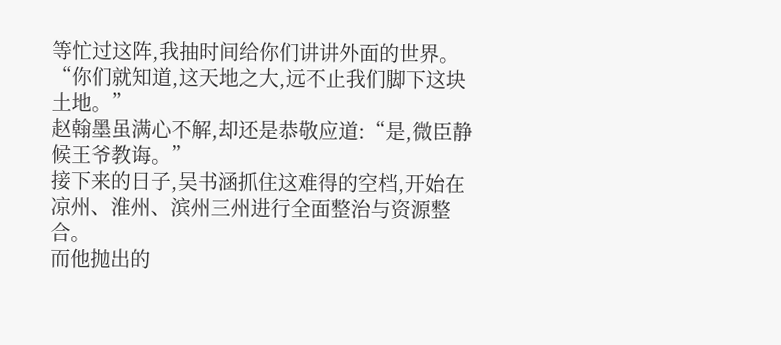等忙过这阵,我抽时间给你们讲讲外面的世界。
“你们就知道,这天地之大,远不止我们脚下这块土地。”
赵翰墨虽满心不解,却还是恭敬应道:“是,微臣静候王爷教诲。”
接下来的日子,吴书涵抓住这难得的空档,开始在凉州、淮州、滨州三州进行全面整治与资源整合。
而他抛出的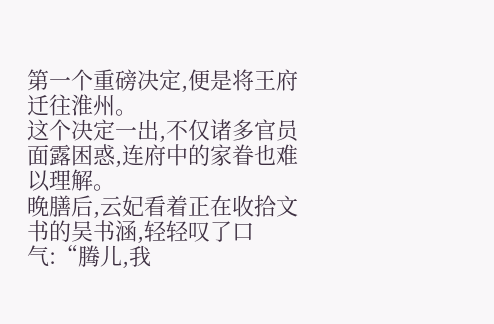第一个重磅决定,便是将王府迁往淮州。
这个决定一出,不仅诸多官员面露困惑,连府中的家眷也难以理解。
晚膳后,云妃看着正在收拾文书的吴书涵,轻轻叹了口气:“腾儿,我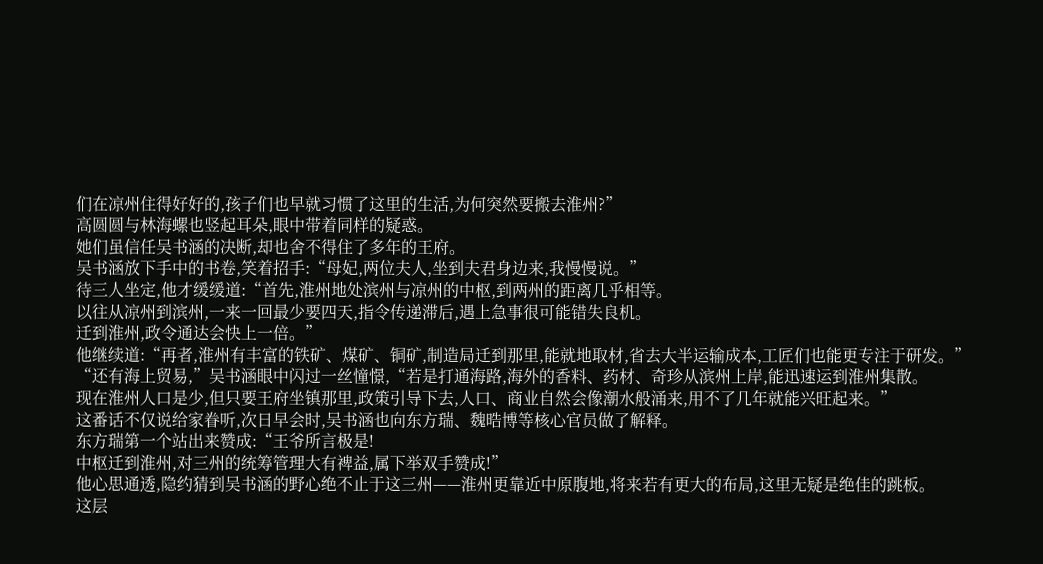们在凉州住得好好的,孩子们也早就习惯了这里的生活,为何突然要搬去淮州?”
高圆圆与林海螺也竖起耳朵,眼中带着同样的疑惑。
她们虽信任吴书涵的决断,却也舍不得住了多年的王府。
吴书涵放下手中的书卷,笑着招手:“母妃,两位夫人,坐到夫君身边来,我慢慢说。”
待三人坐定,他才缓缓道:“首先,淮州地处滨州与凉州的中枢,到两州的距离几乎相等。
以往从凉州到滨州,一来一回最少要四天,指令传递滞后,遇上急事很可能错失良机。
迁到淮州,政令通达会快上一倍。”
他继续道:“再者,淮州有丰富的铁矿、煤矿、铜矿,制造局迁到那里,能就地取材,省去大半运输成本,工匠们也能更专注于研发。”
“还有海上贸易,”吴书涵眼中闪过一丝憧憬,“若是打通海路,海外的香料、药材、奇珍从滨州上岸,能迅速运到淮州集散。
现在淮州人口是少,但只要王府坐镇那里,政策引导下去,人口、商业自然会像潮水般涌来,用不了几年就能兴旺起来。”
这番话不仅说给家眷听,次日早会时,吴书涵也向东方瑞、魏晧博等核心官员做了解释。
东方瑞第一个站出来赞成:“王爷所言极是!
中枢迁到淮州,对三州的统筹管理大有裨益,属下举双手赞成!”
他心思通透,隐约猜到吴书涵的野心绝不止于这三州——淮州更靠近中原腹地,将来若有更大的布局,这里无疑是绝佳的跳板。
这层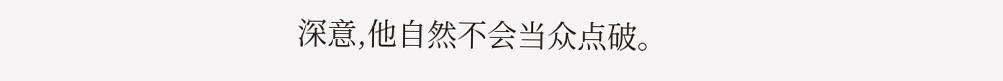深意,他自然不会当众点破。